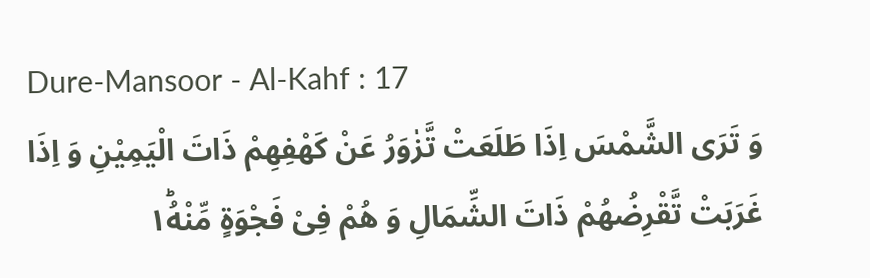Dure-Mansoor - Al-Kahf : 17
وَ تَرَى الشَّمْسَ اِذَا طَلَعَتْ تَّزٰوَرُ عَنْ كَهْفِهِمْ ذَاتَ الْیَمِیْنِ وَ اِذَا غَرَبَتْ تَّقْرِضُهُمْ ذَاتَ الشِّمَالِ وَ هُمْ فِیْ فَجْوَةٍ مِّنْهُ١ؕ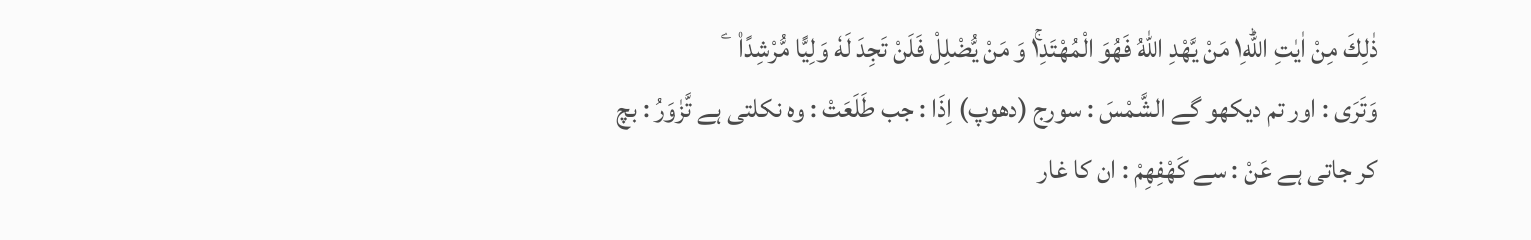ذٰلِكَ مِنْ اٰیٰتِ اللّٰهِ١ؕ مَنْ یَّهْدِ اللّٰهُ فَهُوَ الْمُهْتَدِ١ۚ وَ مَنْ یُّضْلِلْ فَلَنْ تَجِدَ لَهٗ وَلِیًّا مُّرْشِدًا۠   ۧ
وَتَرَى : اور تم دیکھو گے الشَّمْسَ : سورج (دھوپ) اِذَا : جب طَلَعَتْ : وہ نکلتی ہے تَّزٰوَرُ : بچ کر جاتی ہے عَنْ : سے كَهْفِهِمْ : ان کا غار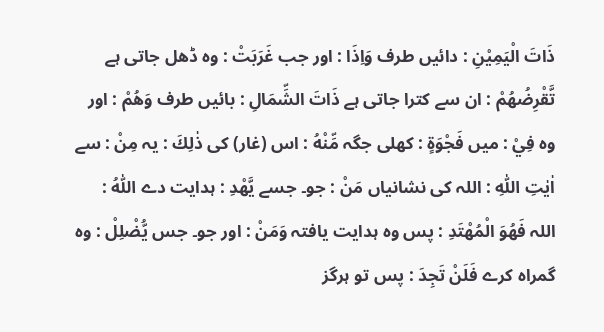ذَاتَ الْيَمِيْنِ : دائیں طرف وَاِذَا : اور جب غَرَبَتْ : وہ ڈھل جاتی ہے تَّقْرِضُهُمْ : ان سے کترا جاتی ہے ذَاتَ الشِّمَالِ : بائیں طرف وَهُمْ : اور وہ فِيْ : میں فَجْوَةٍ : کھلی جگہ مِّنْهُ : اس (غار) کی ذٰلِكَ : یہ مِنْ : سے اٰيٰتِ اللّٰهِ : اللہ کی نشانیاں مَنْ : جو۔ جسے يَّهْدِ : ہدایت دے اللّٰهُ : اللہ فَهُوَ الْمُهْتَدِ : پس وہ ہدایت یافتہ وَمَنْ : اور جو۔ جس يُّضْلِلْ : وہ گمراہ کرے فَلَنْ تَجِدَ : پس تو ہرگز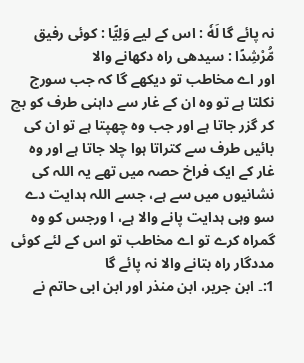نہ پائے گا لَهٗ : اس کے لیے وَلِيًّا : کوئی رفیق مُّرْشِدًا : سیدھی راہ دکھانے والا
اور اے مخاطب تو دیکھے گا کہ جب سورج نکلتا ہے تو وہ ان کے غار سے داہنی طرف کو بچ کر گزر جاتا ہے اور جب وہ چھپتا ہے تو ان کی بائیں طرف سے کتراتا ہوا چلا جاتا ہے اور وہ غار کے ایک فراخ حصہ میں تھے یہ اللہ کی نشانیوں میں سے ہے، جسے اللہ ہدایت دے سو وہی ہدایت پانے والا ہے، ا ورجس کو وہ گمراہ کرے تو اے مخاطب تو اس کے لئے کوئی مددگار راہ بتانے والا نہ پائے گا
1:۔ ابن جریر، ابن منذر اور ابن ابی حاتم نے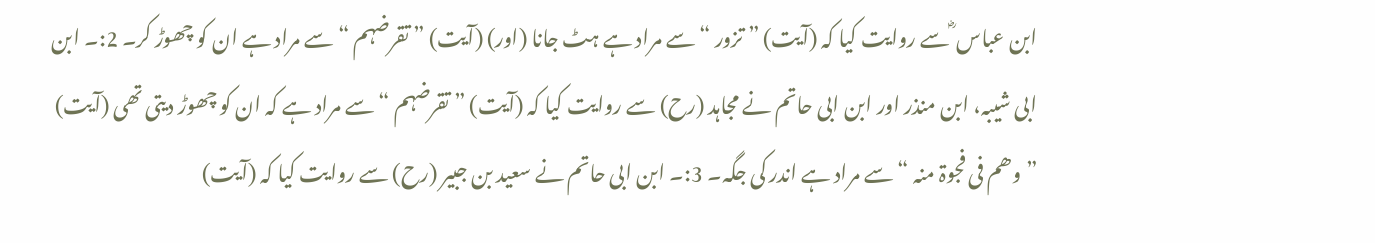ابن عباس ؓ سے روایت کیا کہ (آیت) ” تزور “ سے مراد ہے ہٹ جانا (اور) (آیت) ” تقرضہم “ سے مراد ہے ان کو چھوڑ کر۔ 2:۔ ابن ابی شیبہ، ابن منذر اور ابن ابی حاتم نے مجاہد (رح) سے روایت کیا کہ (آیت) ” تقرضہم “ سے مراد ہے کہ ان کو چھوڑ دیتی تھی (آیت) ” وھم فی فجوۃ منہ “ سے مراد ہے اندر کی جگہ۔ 3:۔ ابن ابی حاتم نے سعید بن جبیر (رح) سے روایت کیا کہ (آیت)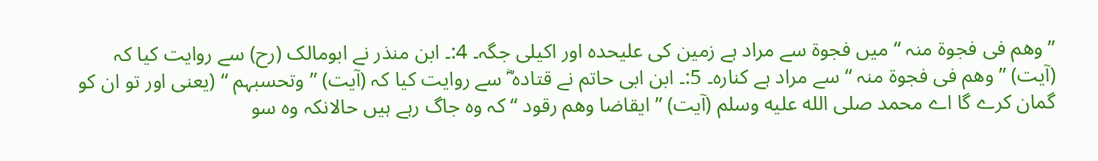” وھم فی فجوۃ منہ “ میں فجوۃ سے مراد ہے زمین کی علیحدہ اور اکیلی جگہ۔ 4:۔ ابن منذر نے ابومالک (رح) سے روایت کیا کہ (آیت) ” وھم فی فجوۃ منہ “ سے مراد ہے کنارہ۔ 5:۔ ابن ابی حاتم نے قتادہ ؓ سے روایت کیا کہ (آیت) ” وتحسبہم “ (یعنی اور تو ان کو گمان کرے گا اے محمد صلى الله عليه وسلم (آیت) ” ایقاضا وھم رقود “ کہ وہ جاگ رہے ہیں حالانکہ وہ سو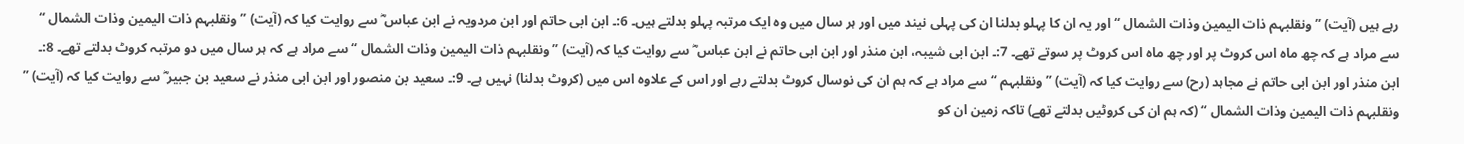رہے ہیں (آیت) ” ونقلبہم ذات الیمین وذات الشمال “ اور یہ ان کا پہلو بدلنا ان کی پہلی نیند میں اور ہر سال میں وہ ایک مرتبہ پہلو بدلتے ہیں۔ 6:۔ ابن ابی حاتم اور ابن مردویہ نے ابن عباس ؓ سے روایت کیا کہ (آیت) ” ونقلبہم ذات الیمین وذات الشمال “ سے مراد ہے کہ چھ ماہ اس کروٹ پر اور چھ ماہ اس کروٹ پر سوتے تھے۔ 7:۔ ابن ابی شیبہ، ابن منذر اور ابن ابی حاتم نے ابن عباس ؓ سے روایت کیا کہ (آیت) ” ونقلبہم ذات الیمین وذات الشمال “ سے مراد ہے کہ ہر سال میں دو مرتبہ کروٹ بدلتے تھے۔ 8:۔ ابن منذر اور ابن ابی حاتم نے مجاہد (رح) سے روایت کیا کہ (آیت) ” ونقلبہم “ سے مراد ہے کہ ہم ان کی نوسال کروٹ بدلتے رہے اور اس کے علاوہ اس میں (کروٹ بدلنا) نہیں ہے۔ 9:۔ سعید بن منصور اور ابن ابی منذر نے سعید بن جبیر ؓ سے روایت کیا کہ (آیت) ” ونقلبہم ذات الیمین وذات الشمال “ (کہ ہم ان کی کروٹیں بدلتے تھے) تاکہ زمین ان کو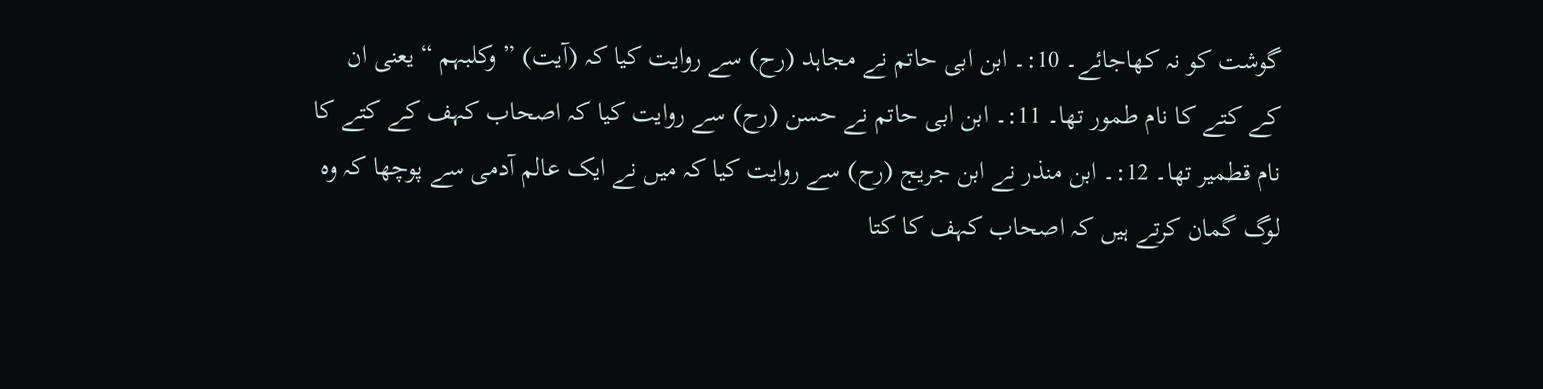گوشت کو نہ کھاجائے۔ 10:۔ ابن ابی حاتم نے مجاہد (رح) سے روایت کیا کہ (آیت) ” وکلبہم “ یعنی ان کے کتے کا نام طمور تھا۔ 11:۔ ابن ابی حاتم نے حسن (رح) سے روایت کیا کہ اصحاب کہف کے کتے کا نام قطمیر تھا۔ 12:۔ ابن منذر نے ابن جریج (رح) سے روایت کیا کہ میں نے ایک عالم آدمی سے پوچھا کہ وہ لوگ گمان کرتے ہیں کہ اصحاب کہف کا کتا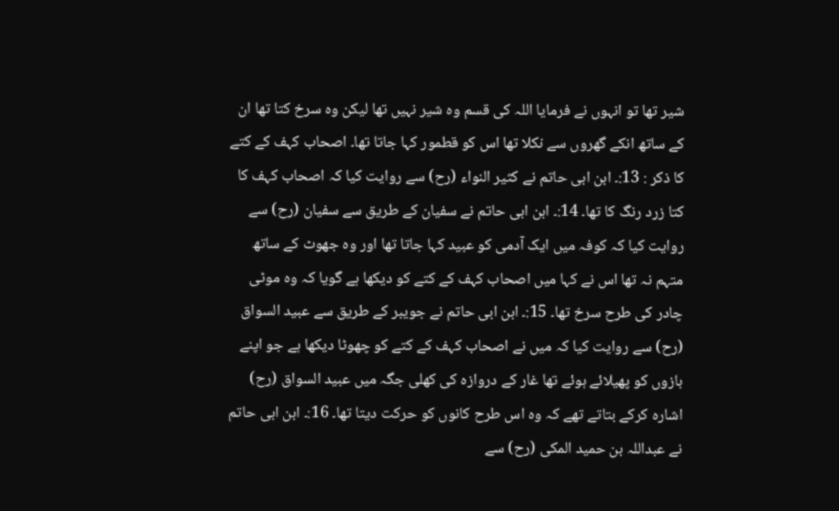شیر تھا تو انہوں نے فرمایا اللہ کی قسم وہ شیر نہیں تھا لیکن وہ سرخ کتا تھا ان کے ساتھ انکے گھروں سے نکلا تھا اس کو قطمور کہا جاتا تھا۔ اصحاب کہف کے کتے کا ذکر : 13:۔ ابن ابی حاتم نے کثیر النواء (رح) سے روایت کیا کہ اصحاب کہف کا کتا زرد رنگ کا تھا۔ 14:۔ ابن ابی حاتم نے سفیان کے طریق سے سفیان (رح) سے روایت کیا کہ کوفہ میں ایک آدمی کو عبید کہا جاتا تھا اور وہ جھوٹ کے ساتھ متہم نہ تھا اس نے کہا میں اصحاب کہف کے کتے کو دیکھا ہے گویا کہ وہ موٹی چادر کی طرح سرخ تھا۔ 15:۔ ابن ابی حاتم نے جویبر کے طریق سے عبید السواق (رح) سے روایت کیا کہ میں نے اصحاب کہف کے کتے کو چھوٹا دیکھا ہے جو اپنے بازوں کو پھیلائے ہوئے تھا غار کے دروازہ کی کھلی جگہ میں عبید السواق (رح) اشارہ کرکے بتاتے تھے کہ وہ اس طرح کانوں کو حرکت دیتا تھا۔ 16:۔ ابن ابی حاتم نے عبداللہ بن حمید المکی (رح) سے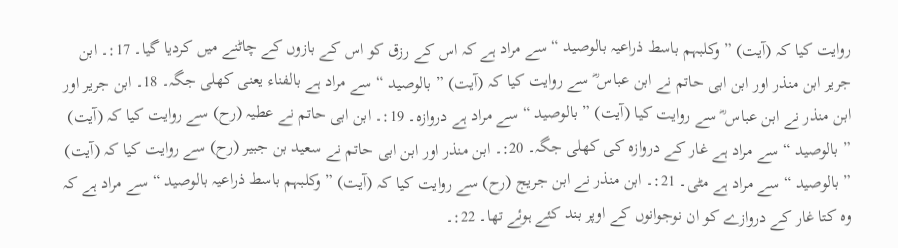روایت کیا کہ (آیت) ” وکلبہم باسط ذراعیہ بالوصید “ سے مراد ہے کہ اس کے رزق کو اس کے بازوں کے چاٹنے میں کردیا گیا۔ 17:۔ ابن جریر ابن منذر اور ابن ابی حاتم نے ابن عباس ؓ سے روایت کیا کہ (آیت) ” بالوصید “ سے مراد ہے بالفناء یعنی کھلی جگہ۔ 18۔ ابن جریر اور ابن منذر نے ابن عباس ؓ سے روایت کیا (آیت) ” بالوصید “ سے مراد ہے دروازہ۔ 19:۔ ابن ابی حاتم نے عطیہ (رح) سے روایت کیا کہ (آیت) ” بالوصید “ سے مراد ہے غار کے دروازہ کی کھلی جگہ۔ 20:۔ ابن منذر اور ابن ابی حاتم نے سعید بن جبیر (رح) سے روایت کیا کہ (آیت) ” بالوصید “ سے مراد ہے مٹی۔ 21:۔ ابن منذر نے ابن جریج (رح) سے روایت کیا کہ (آیت) ” وکلبہم باسط ذراعیہ بالوصید “ سے مراد ہے کہ وہ کتا غار کے دروازے کو ان نوجوانوں کے اوپر بند کئے ہوئے تھا۔ 22:۔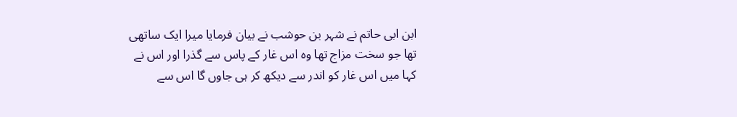ابن ابی حاتم نے شہر بن حوشب نے بیان فرمایا میرا ایک ساتھی تھا جو سخت مزاج تھا وہ اس غار کے پاس سے گذرا اور اس نے کہا میں اس غار کو اندر سے دیکھ کر ہی جاوں گا اس سے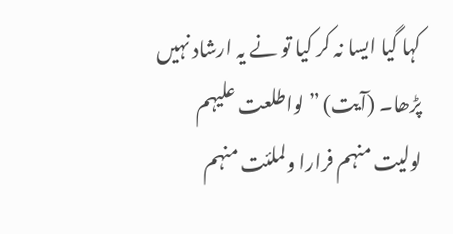کہا گیا ایسا نہ کر کیا تو نے یہ ارشاد نہیں پڑھا۔ (آیت) ” لواطلعت علیہم لولیت منہم فرارا ولملئت منہم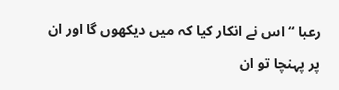رعبا “ اس نے انکار کیا کہ میں دیکھوں گا اور ان پر پہنچا تو ان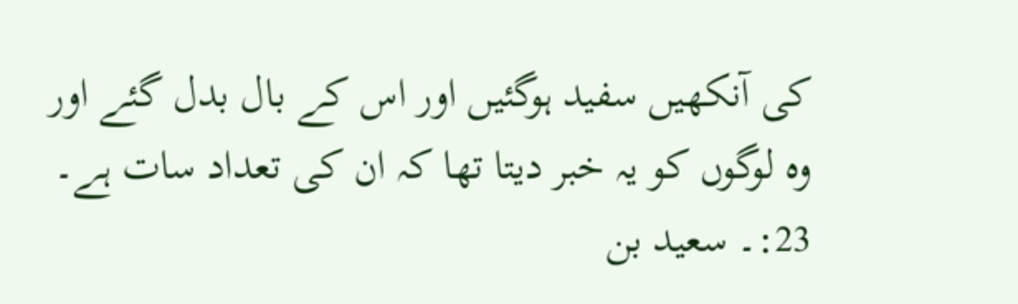کی آنکھیں سفید ہوگئیں اور اس کے بال بدل گئے اور وہ لوگوں کو یہ خبر دیتا تھا کہ ان کی تعداد سات ہے۔ 23:۔ سعید بن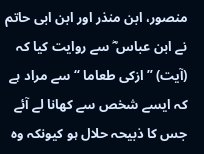منصور، ابن منذر اور ابن ابی حاتم نے ابن عباس ؓ سے روایت کیا کہ (آیت) ” ازکی طعاما “ سے مراد ہے کہ ایسے شخص سے کھانا لے آئے جس کا ذبیحہ حلال ہو کیونکہ وہ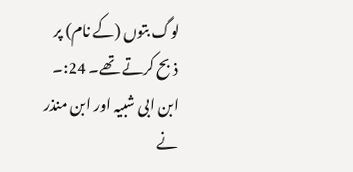لوگ بتوں (کے نام) پر ذبح کرتے تھے۔ 24:۔ ابن ابی شبیہ اور ابن منذر نے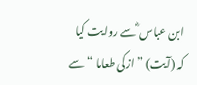ابن عباس ؓ سے روایت کیا کہ (آیت) ” ازکی طعاما “ سے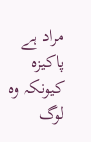مراد ہے پاکیزہ کیونکہ وہ لوگ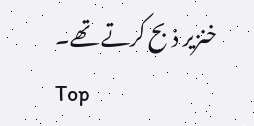خنزیر ذبح کرتے تھے۔
Top